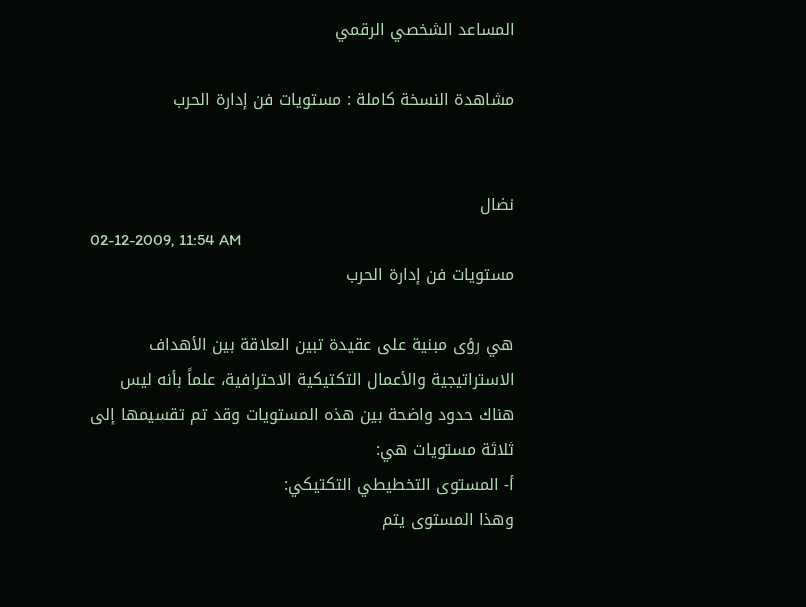المساعد الشخصي الرقمي

مشاهدة النسخة كاملة : مستويات فن إدارة الحرب


نضال
02-12-2009, 11:54 AM
مستويات فن إدارة الحرب

هي رؤى مبنية على عقيدة تبين العلاقة بين الأهداف الاستراتيجية والأعمال التكتيكية الاحترافية، علماً بأنه ليس هناك حدود واضحة بين هذه المستويات وقد تم تقسيمها إلى ثلاثة مستويات هي:
أ- المستوى التخطيطي التكتيكي:
وهذا المستوى يتم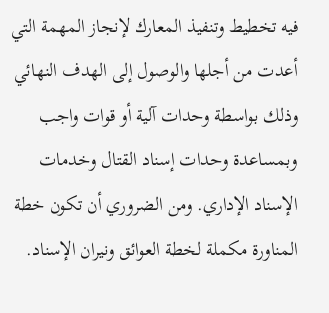فيه تخطيط وتنفيذ المعارك لإنجاز المهمة التي أعدت من أجلها والوصول إلى الهدف النهائي وذلك بواسطة وحدات آلية أو قوات واجب وبمساعدة وحدات إسناد القتال وخدمات الإسناد الإداري. ومن الضروري أن تكون خطة المناورة مكملة لخطة العوائق ونيران الإسناد.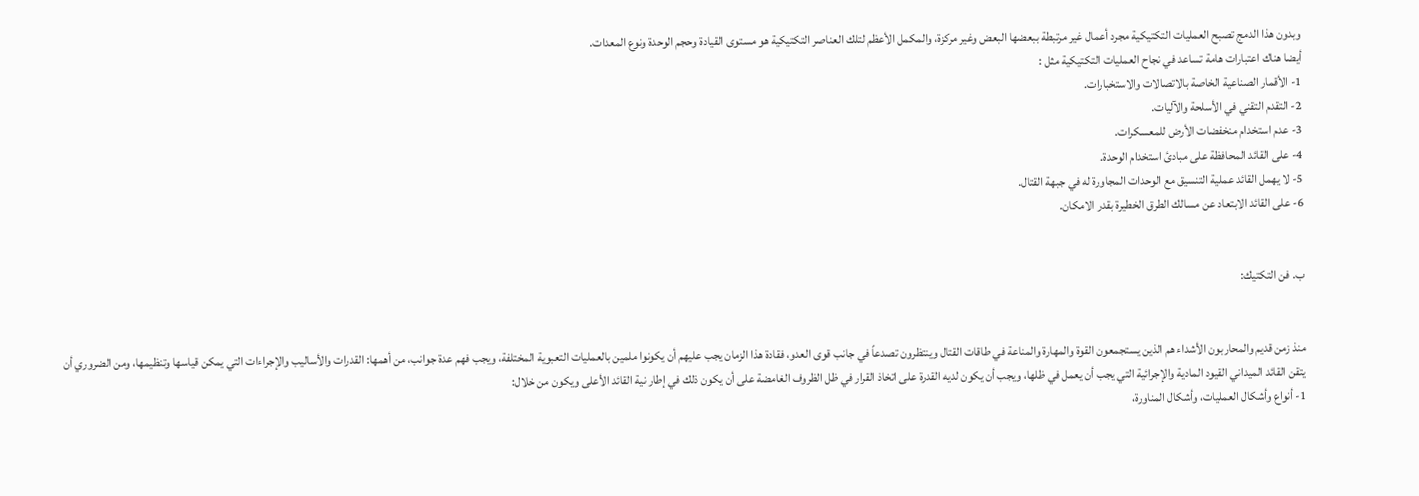وبدون هذا الدمج تصبح العمليات التكتيكية مجرد أعمال غير مرتبطة ببعضها البعض وغير مركزة، والمكمل الأعظم لتلك العناصر التكتيكية هو مستوى القيادة وحجم الوحدة ونوع المعدات.
أيضا هناك اعتبارات هامة تساعد في نجاح العمليات التكتيكية مثل :
1- الأقمار الصناعية الخاصة بالاتصالات والاستخبارات.
2- التقدم التقني في الأسلحة والآليات.
3- عدم استخدام منخفضات الأرض للمعسكرات.
4- على القائد المحافظة على مبادئ استخدام الوحدة.
5- لا يهمل القائد عملية التنسيق مع الوحدات المجاورة له في جبهة القتال.
6- على القائد الابتعاد عن مسالك الطرق الخطيرة بقدر الامكان.


ب. فن التكتيك:


منذ زمن قديم والمحاربون الأشداء هم الذين يستجمعون القوة والمهارة والمناعة في طاقات القتال وينتظرون تصدعاً في جانب قوى العدو، فقادة هذا الزمان يجب عليهم أن يكونوا ملمين بالعمليات التعبوية المختلفة، ويجب فهم عدة جوانب، من أهمها: القدرات والأساليب والإجراءات التي يمكن قياسها وتنظيمها، ومن الضروري أن يتقن القائد الميداني القيود المادية والإجرائية التي يجب أن يعمل في ظلها، ويجب أن يكون لديه القدرة على اتخاذ القرار في ظل الظروف الغامضة على أن يكون ذلك في إطار نية القائد الأعلى ويكون من خلال:
1- أنواع وأشكال العمليات، وأشكال المناورة،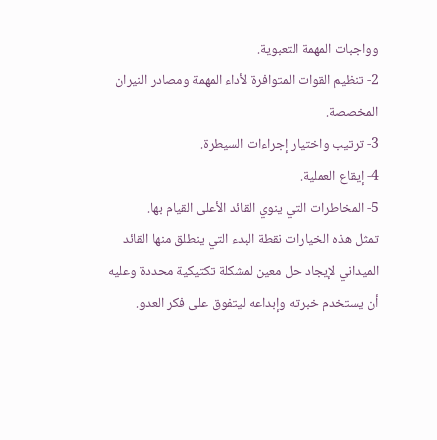وواجبات المهمة التعبوية.
2- تنظيم القوات المتوافرة لأداء المهمة ومصادر النيران المخصصة.
3- ترتيب واختيار إجراءات السيطرة.
4- إيقاع العملية.
5- المخاطرات التي ينوي القائد الأعلى القيام بها.
تمثل هذه الخيارات نقطة البدء التي ينطلق منها القائد الميداني لإيجاد حل معين لمشكلة تكتيكية محددة وعليه أن يستخدم خبرته وإبداعه ليتفوق على فكر العدو.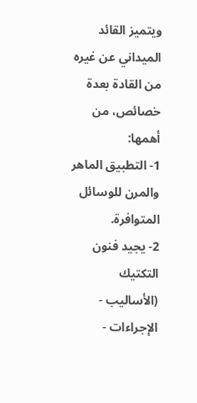ويتميز القائد الميداني عن غيره من القادة بعدة خصائص، من أهمها:
1- التطبيق الماهر والمرن للوسائل المتوافرة.
2- يجيد فنون التكتيك (الأساليب - الإجراءات -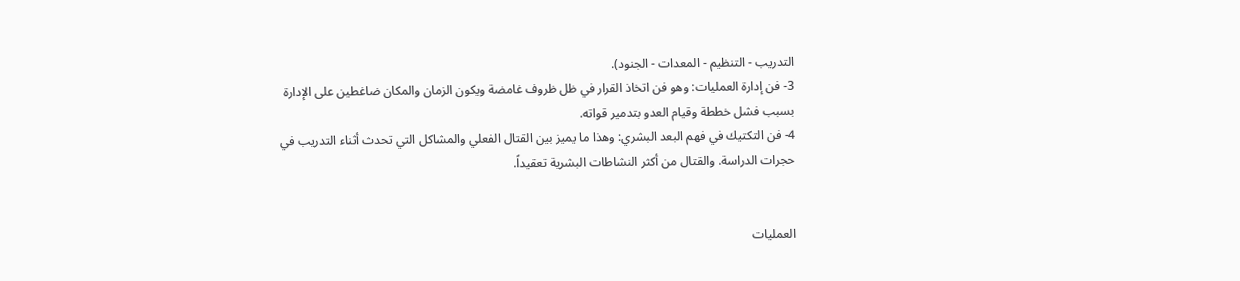التدريب - التنظيم - المعدات - الجنود).
3- فن إدارة العمليات: وهو فن اتخاذ القرار في ظل ظروف غامضة ويكون الزمان والمكان ضاغطين على الإدارة بسبب فشل خططة وقيام العدو بتدمير قواته.
4- فن التكتيك في فهم البعد البشري: وهذا ما يميز بين القتال الفعلي والمشاكل التي تحدث أثناء التدريب في حجرات الدراسة. والقتال من أكثر النشاطات البشرية تعقيداً.


العمليات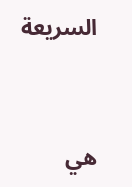السريعة


هي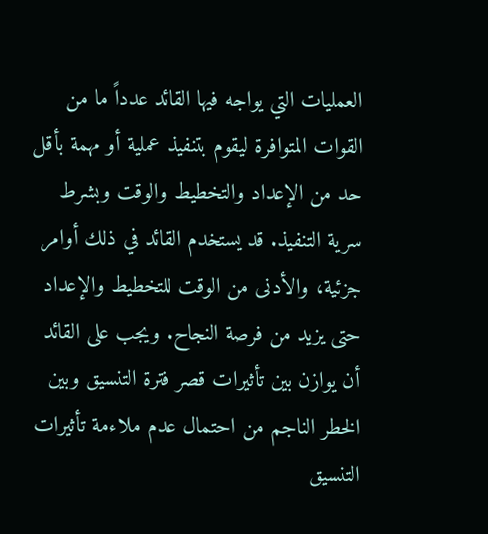العمليات التي يواجه فيها القائد عدداً ما من القوات المتوافرة ليقوم بتنفيذ عملية أو مهمة بأقل حد من الإعداد والتخطيط والوقت وبشرط سرية التنفيذ. قد يستخدم القائد في ذلك أوامر جزئية، والأدنى من الوقت للتخطيط والإعداد حتى يزيد من فرصة النجاح. ويجب على القائد أن يوازن بين تأثيرات قصر فترة التنسيق وبين الخطر الناجم من احتمال عدم ملاءمة تأثيرات التنسيق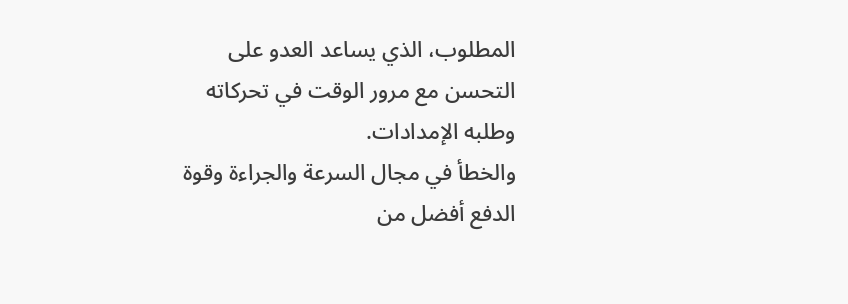المطلوب، الذي يساعد العدو على التحسن مع مرور الوقت في تحركاته وطلبه الإمدادات.
والخطأ في مجال السرعة والجراءة وقوة الدفع أفضل من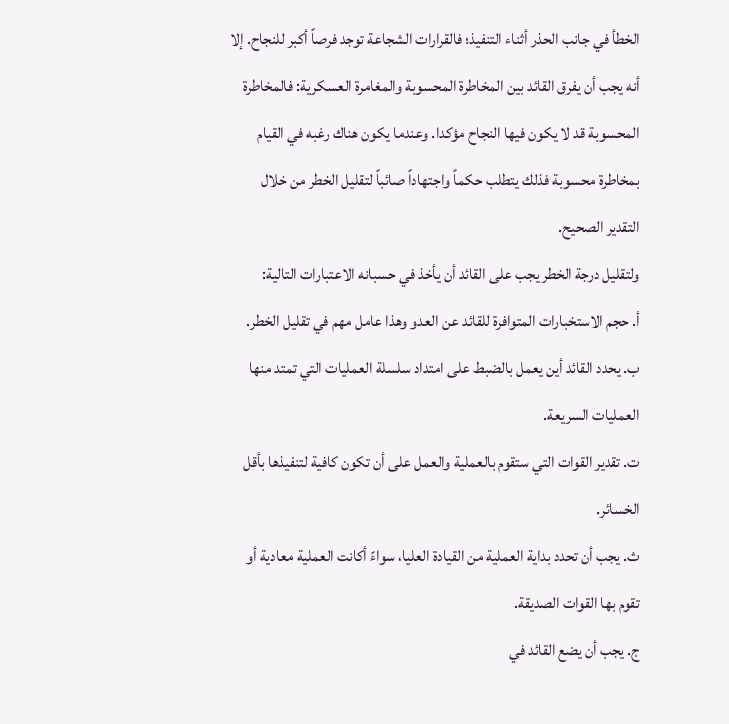الخطأ في جانب الحذر أثناء التنفيذ؛ فالقرارات الشجاعة توجد فرصاً أكبر للنجاح. إلا أنه يجب أن يفرق القائد بين المخاطرة المحسوبة والمغامرة العسكرية: فالمخاطرة المحسوبة قد لا يكون فيها النجاح مؤكدا. وعندما يكون هناك رغبه في القيام بمخاطرة محسوبة فذلك يتطلب حكماً واجتهاداً صائباً لتقليل الخطر من خلال التقدير الصحيح.
ولتقليل درجة الخطر يجب على القائد أن يأخذ في حسبانه الاعتبارات التالية:
أ. حجم الاستخبارات المتوافرة للقائد عن العدو وهذا عامل مهم في تقليل الخطر.
ب. يحدد القائد أين يعمل بالضبط على امتداد سلسلة العمليات التي تمتد منها العمليات السريعة.
ت. تقدير القوات التي ستقوم بالعملية والعمل على أن تكون كافية لتنفيذها بأقل الخسائر.
ث. يجب أن تحدد بداية العملية من القيادة العليا، سواءً أكانت العملية معادية أو تقوم بها القوات الصديقة.
ج. يجب أن يضع القائد في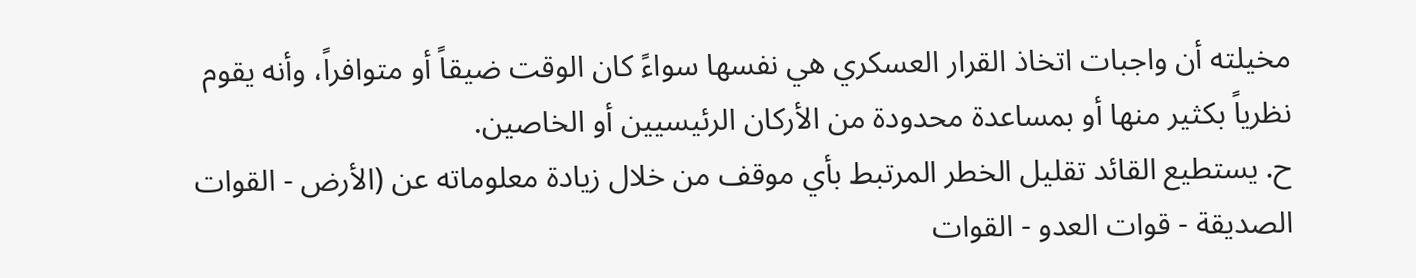مخيلته أن واجبات اتخاذ القرار العسكري هي نفسها سواءً كان الوقت ضيقاً أو متوافراً، وأنه يقوم نظرياً بكثير منها أو بمساعدة محدودة من الأركان الرئيسيين أو الخاصين.
ح. يستطيع القائد تقليل الخطر المرتبط بأي موقف من خلال زيادة معلوماته عن (الأرض - القوات الصديقة - قوات العدو - القوات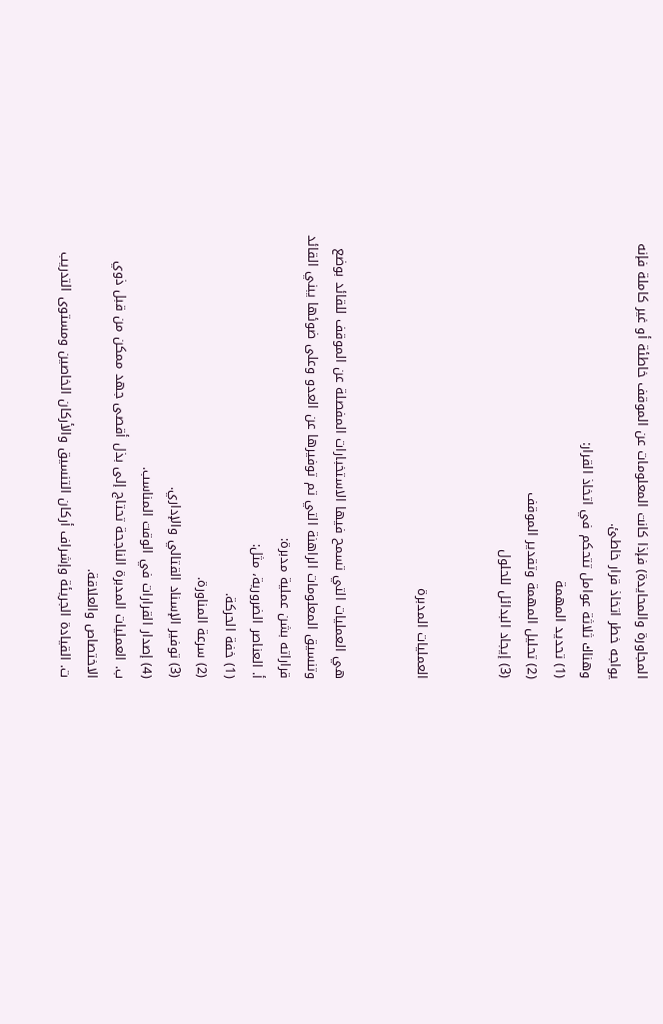المجاورة والمحايدة) فإذا كانت المعلومات عن الموقف خاطئة أو غير كاملة فإنه يواجه خطر اتخاذ قرار خاطئ.
وهناك ثلاثة عوامل تتحكم في اتخاذ القرار:
(1) تحديد المهمة
(2) تحليل المهمة وتقدير الموقف
(3) إيجاد البدائل للحلول


العمليات المدبرة


هي العمليات التي تسمح فيها الاستخبارات المفصلة عن الموقف للقائد بوضع وتنسيق المعلومات الراهنة التي تم توفيرها عن العدو وعلى ضوئها يبني القائد قراراته بشن عملية مدبرة:
أ. العناصر الضرورية، مثل:
(1) خفة الحركة.
(2) سرعة المناورة.
(3) توفير الإسناد القتالي والإداري.
(4) إصدار القرارات في الوقت المناسب.
ب. العمليات المدبرة الناجحة تحتاج إلى بذل أقصى جهد ممكن من قبل ذوي الاختصاص والعلاقة.
ت. القيادة الجريئة وإشراف أركان التنسيق والأركان الخاصين ومستوى التدريب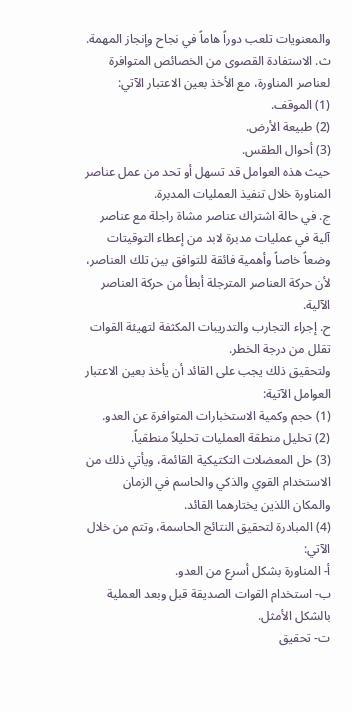والمعنويات تلعب دوراً هاماً في نجاح وإنجاز المهمة.
ث. الاستفادة القصوى من الخصائص المتوافرة لعناصر المناورة، مع الأخذ بعين الاعتبار الآتي:
(1) الموقف.
(2) طبيعة الأرض.
(3) أحوال الطقس.
حيث هذه العوامل قد تسهل أو تحد من عمل عناصر المناورة خلال تنفيذ العمليات المدبرة.
ج. في حالة اشتراك عناصر مشاة راجلة مع عناصر آلية في عمليات مدبرة لابد من إعطاء التوقيتات وضعاً خاصاً وأهمية فائقة للتوافق بين تلك العناصر، لأن حركة العناصر المترجلة أبطأ من حركة العناصر الآلية.
ح. إجراء التجارب والتدريبات المكثفة لتهيئة القوات تقلل من درجة الخطر.
ولتحقيق ذلك يجب على القائد أن يأخذ بعين الاعتبار العوامل الآتية:
(1) حجم وكمية الاستخبارات المتوافرة عن العدو.
(2) تحليل منطقة العمليات تحليلاً منطقياً.
(3) حل المعضلات التكتيكية القائمة، ويأتي ذلك من الاستخدام القوي والذكي والحاسم في الزمان والمكان اللذين يختارهما القائد.
(4) المبادرة لتحقيق النتائج الحاسمة، وتتم من خلال الآتي:
أ- المناورة بشكل أسرع من العدو.
ب- استخدام القوات الصديقة قبل وبعد العملية بالشكل الأمثل.
ت- تحقيق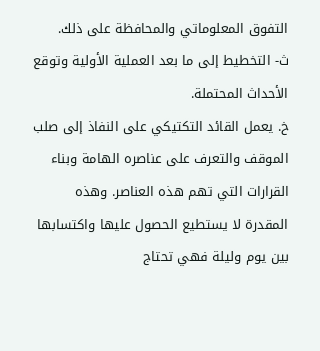التفوق المعلوماتي والمحافظة على ذلك.
ث- التخطيط إلى ما بعد العملية الأولية وتوقع الأحداث المحتملة.
خ. يعمل القائد التكتيكي على النفاذ إلى صلب الموقف والتعرف على عناصره الهامة وبناء القرارات التي تهم هذه العناصر. وهذه المقدرة لا يستطيع الحصول عليها واكتسابها بين يوم وليلة فهي تحتاج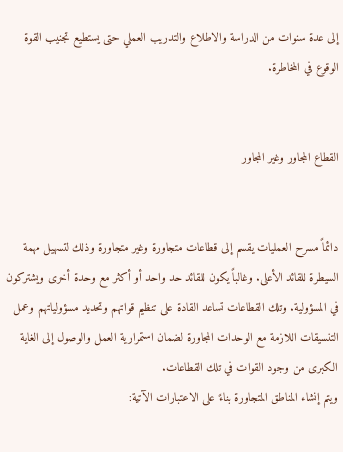إلى عدة سنوات من الدراسة والاطلاع والتدريب العملي حتى يستطيع تجنيب القوة الوقوع في المخاطرة.


القطاع المجاور وغير المجاور


دائماً مسرح العمليات يقسم إلى قطاعات متجاورة وغير متجاورة وذلك لتسهيل مهمة السيطرة للقائد الأعلى. وغالباً يكون للقائد حد واحد أو أكثر مع وحدة أخرى ويشتركون في المسؤولية. وتلك القطاعات تساعد القادة على تنظيم قواتهم وتحديد مسؤولياتهم وعمل التنسيقات اللازمة مع الوحدات المجاورة لضمان استمرارية العمل والوصول إلى الغاية الكبرى من وجود القوات في تلك القطاعات.
ويتم إنشاء المناطق المتجاورة بناءً على الاعتبارات الآتية: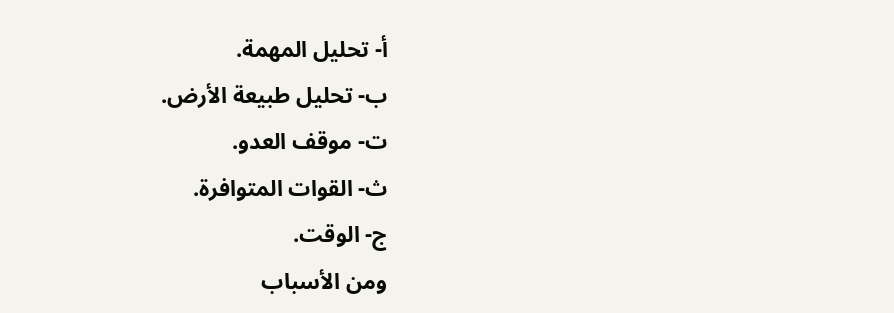أ- تحليل المهمة.
ب- تحليل طبيعة الأرض.
ت- موقف العدو.
ث- القوات المتوافرة.
ج- الوقت.
ومن الأسباب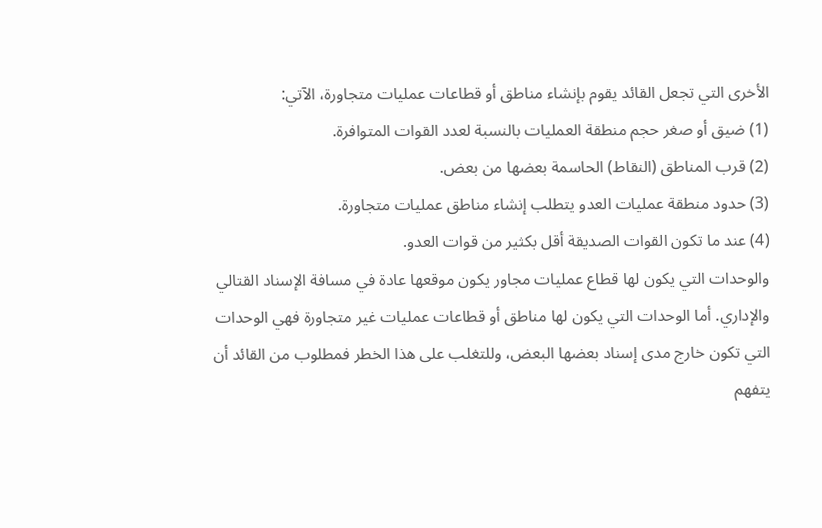الأخرى التي تجعل القائد يقوم بإنشاء مناطق أو قطاعات عمليات متجاورة، الآتي:
(1) ضيق أو صغر حجم منطقة العمليات بالنسبة لعدد القوات المتوافرة.
(2) قرب المناطق (النقاط) الحاسمة بعضها من بعض.
(3) حدود منطقة عمليات العدو يتطلب إنشاء مناطق عمليات متجاورة.
(4) عند ما تكون القوات الصديقة أقل بكثير من قوات العدو.
والوحدات التي يكون لها قطاع عمليات مجاور يكون موقعها عادة في مسافة الإسناد القتالي والإداري. أما الوحدات التي يكون لها مناطق أو قطاعات عمليات غير متجاورة فهي الوحدات التي تكون خارج مدى إسناد بعضها البعض، وللتغلب على هذا الخطر فمطلوب من القائد أن يتفهم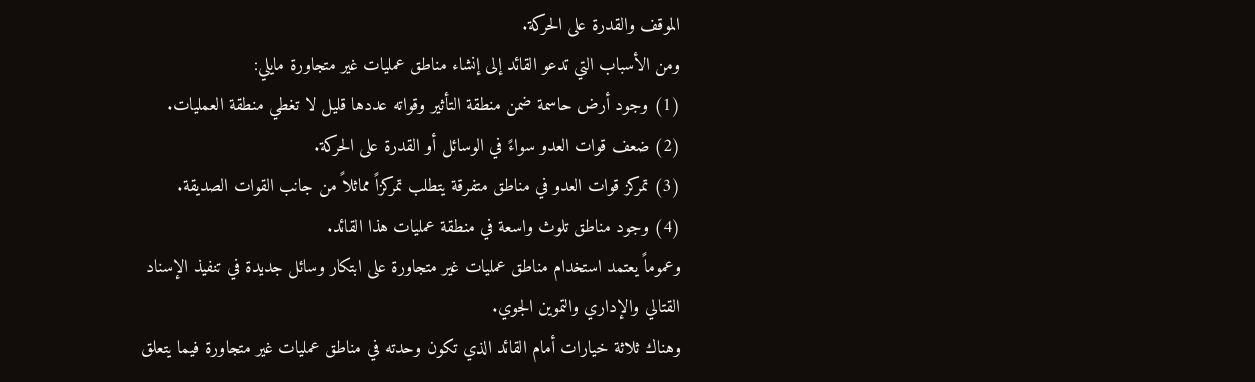الموقف والقدرة على الحركة.
ومن الأسباب التي تدعو القائد إلى إنشاء مناطق عمليات غير متجاورة مايلي:
(1) وجود أرض حاسمة ضمن منطقة التأثير وقواته عددها قليل لا تغطي منطقة العمليات.
(2) ضعف قوات العدو سواءً في الوسائل أو القدرة على الحركة.
(3) تمركز قوات العدو في مناطق متفرقة يتطلب تمركزاً مماثلاً من جانب القوات الصديقة.
(4) وجود مناطق تلوث واسعة في منطقة عمليات هذا القائد.
وعموماً يعتمد استخدام مناطق عمليات غير متجاورة على ابتكار وسائل جديدة في تنفيذ الإسناد القتالي والإداري والتموين الجوي.
وهناك ثلاثة خيارات أمام القائد الذي تكون وحدته في مناطق عمليات غير متجاورة فيما يتعلق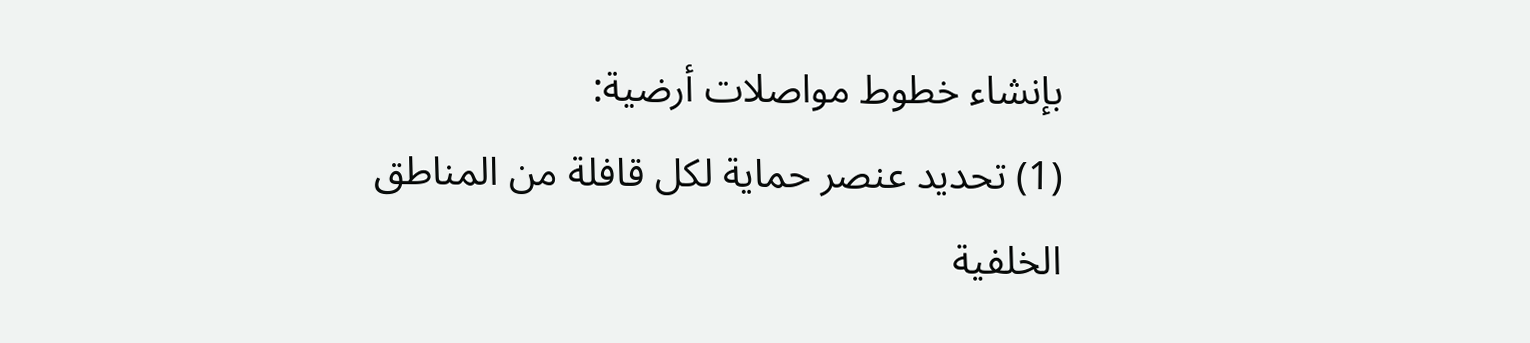بإنشاء خطوط مواصلات أرضية:
(1) تحديد عنصر حماية لكل قافلة من المناطق الخلفية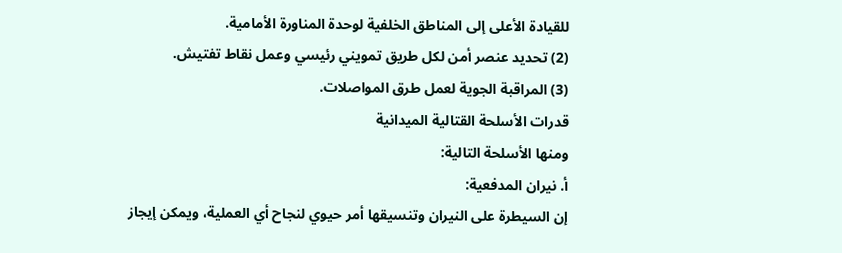للقيادة الأعلى إلى المناطق الخلفية لوحدة المناورة الأمامية.
(2) تحديد عنصر أمن لكل طريق تمويني رئيسي وعمل نقاط تفتيش.
(3) المراقبة الجوية لعمل طرق المواصلات.
قدرات الأسلحة القتالية الميدانية
ومنها الأسلحة التالية:
أ. نيران المدفعية:
إن السيطرة على النيران وتنسيقها أمر حيوي لنجاح أي العملية، ويمكن إيجاز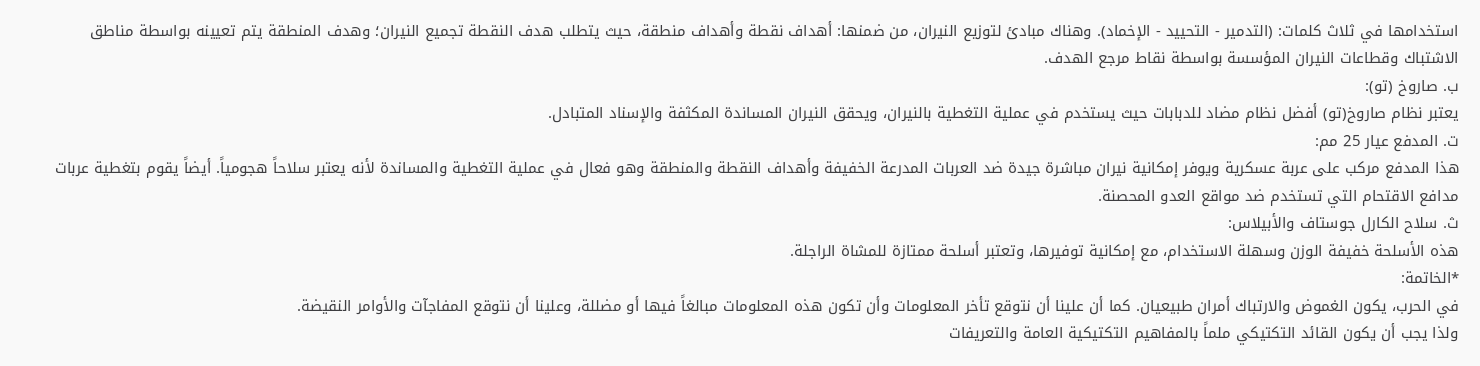استخدامها في ثلاث كلمات: (التدمير - التحييد - الإخماد). وهناك مبادئ لتوزيع النيران، من ضمنها: أهداف نقطة وأهداف منطقة، حيث يتطلب هدف النقطة تجميع النيران؛ وهدف المنطقة يتم تعيينه بواسطة مناطق الاشتباك وقطاعات النيران المؤسسة بواسطة نقاط مرجع الهدف.
ب. صاروخ (تو):
يعتبر نظام صاروخ(تو) أفضل نظام مضاد للدبابات حيث يستخدم في عملية التغطية بالنيران، ويحقق النيران المساندة المكثفة والإسناد المتبادل.
ت. المدفع عيار 25 مم:
هذا المدفع مركب على عربة عسكرية ويوفر إمكانية نيران مباشرة جيدة ضد العربات المدرعة الخفيفة وأهداف النقطة والمنطقة وهو فعال في عملية التغطية والمساندة لأنه يعتبر سلاحاً هجومياً. أيضاً يقوم بتغطية عربات مدافع الاقتحام التي تستخدم ضد مواقع العدو المحصنة.
ث. سلاح الكارل جوستاف والأبيلاس:
هذه الأسلحة خفيفة الوزن وسهلة الاستخدام، مع إمكانية توفيرها، وتعتبر أسلحة ممتازة للمشاة الراجلة.
*الخاتمة:
في الحرب، يكون الغموض والارتباك أمران طبيعيان. كما أن علينا أن نتوقع تأخر المعلومات وأن تكون هذه المعلومات مبالغاً فيها أو مضللة، وعلينا أن نتوقع المفاجآت والأوامر النقيضة.
ولذا يجب أن يكون القائد التكتيكي ملماً بالمفاهيم التكتيكية العامة والتعريفات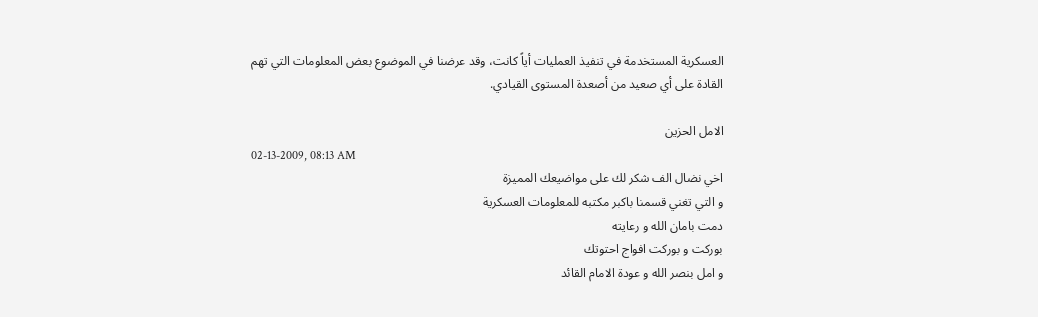العسكرية المستخدمة في تنفيذ العمليات أياً كانت، وقد عرضنا في الموضوع بعض المعلومات التي تهم القادة على أي صعيد من أصعدة المستوى القيادي.

الامل الحزين
02-13-2009, 08:13 AM
اخي نضال الف شكر لك على مواضيعك المميزة
و التي تغني قسمنا باكبر مكتبه للمعلومات العسكرية
دمت بامان الله و رعايته
بوركت و بوركت افواج احتوتك
و امل بنصر الله و عودة الامام القائد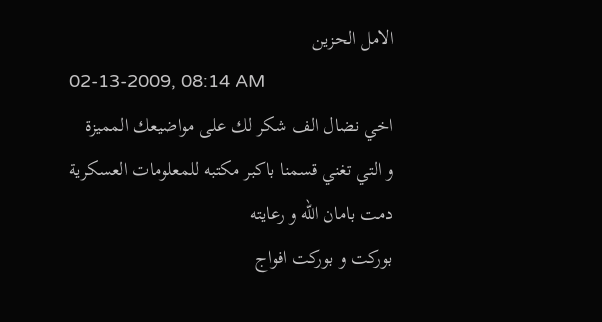الامل الحزين
02-13-2009, 08:14 AM
اخي نضال الف شكر لك على مواضيعك المميزة
و التي تغني قسمنا باكبر مكتبه للمعلومات العسكرية
دمت بامان الله و رعايته
بوركت و بوركت افواج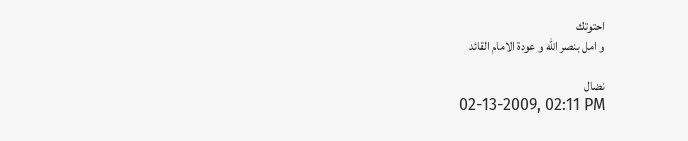احتوتك
و امل بنصر الله و عودة الامام القائد

نضال
02-13-2009, 02:11 PM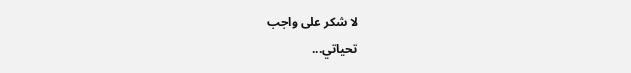لا شكر على واجب
تحياتي...